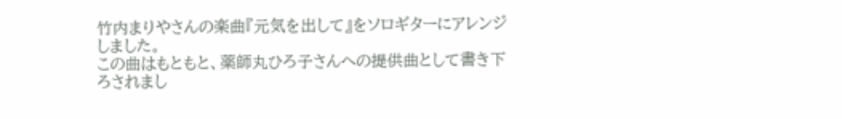竹内まりやさんの楽曲『元気を出して』をソロギターにアレンジしました。
この曲はもともと、薬師丸ひろ子さんへの提供曲として書き下ろされまし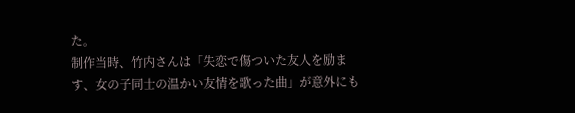た。
制作当時、竹内さんは「失恋で傷ついた友人を励ます、女の子同士の温かい友情を歌った曲」が意外にも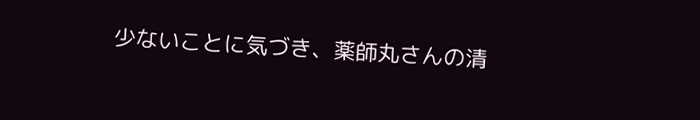少ないことに気づき、薬師丸さんの清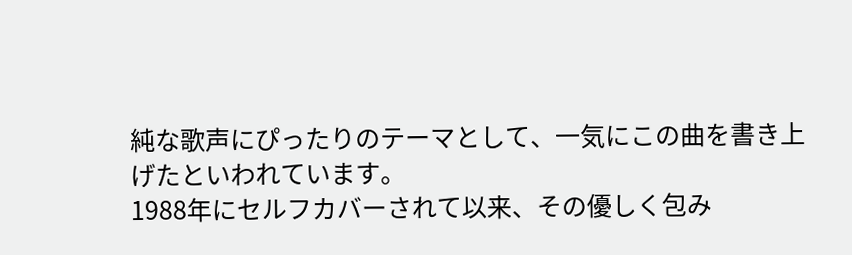純な歌声にぴったりのテーマとして、一気にこの曲を書き上げたといわれています。
1988年にセルフカバーされて以来、その優しく包み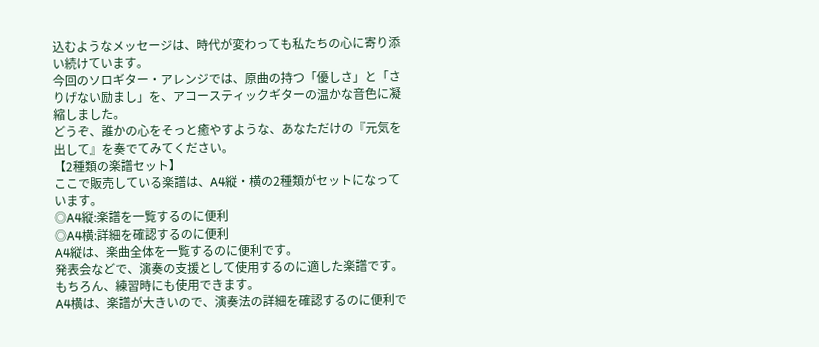込むようなメッセージは、時代が変わっても私たちの心に寄り添い続けています。
今回のソロギター・アレンジでは、原曲の持つ「優しさ」と「さりげない励まし」を、アコースティックギターの温かな音色に凝縮しました。
どうぞ、誰かの心をそっと癒やすような、あなただけの『元気を出して』を奏でてみてください。
【2種類の楽譜セット】
ここで販売している楽譜は、A4縦・横の2種類がセットになっています。
◎A4縦:楽譜を一覧するのに便利
◎A4横:詳細を確認するのに便利
A4縦は、楽曲全体を一覧するのに便利です。
発表会などで、演奏の支援として使用するのに適した楽譜です。
もちろん、練習時にも使用できます。
A4横は、楽譜が大きいので、演奏法の詳細を確認するのに便利で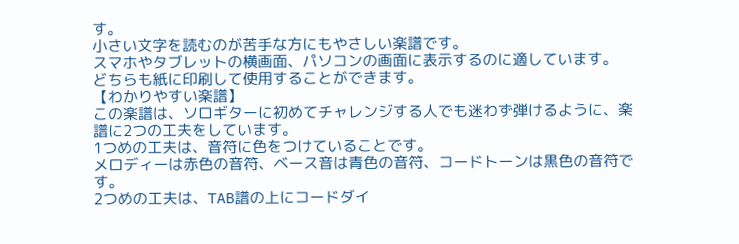す。
小さい文字を読むのが苦手な方にもやさしい楽譜です。
スマホやタブレットの横画面、パソコンの画面に表示するのに適しています。
どちらも紙に印刷して使用することができます。
【わかりやすい楽譜】
この楽譜は、ソロギターに初めてチャレンジする人でも迷わず弾けるように、楽譜に2つの工夫をしています。
1つめの工夫は、音符に色をつけていることです。
メロディーは赤色の音符、ベース音は青色の音符、コードトーンは黒色の音符です。
2つめの工夫は、TAB譜の上にコードダイ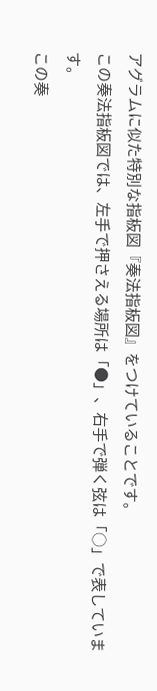アグラムに似た特別な指板図『奏法指板図』をつけていることです。
この奏法指板図では、左手で押さえる場所は「●」、右手で弾く弦は「○」で表しています。
この奏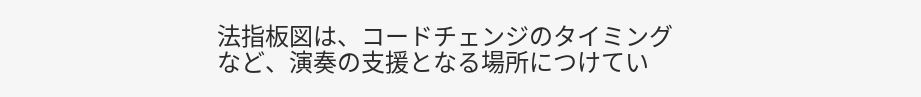法指板図は、コードチェンジのタイミングなど、演奏の支援となる場所につけてい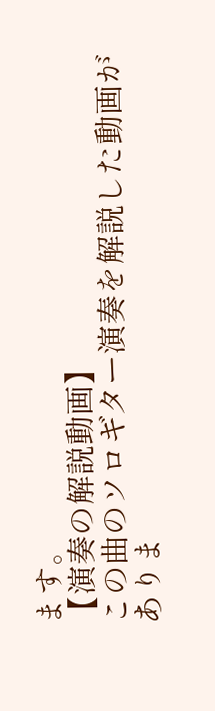ます。
【演奏の解説動画】
この曲のソロギター演奏を解説した動画がありま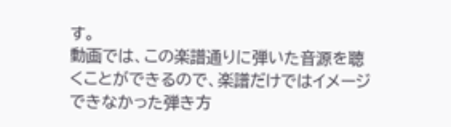す。
動画では、この楽譜通りに弾いた音源を聴くことができるので、楽譜だけではイメージできなかった弾き方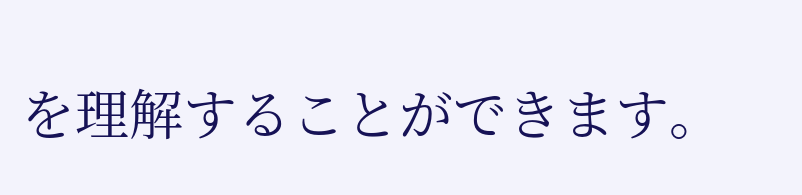を理解することができます。